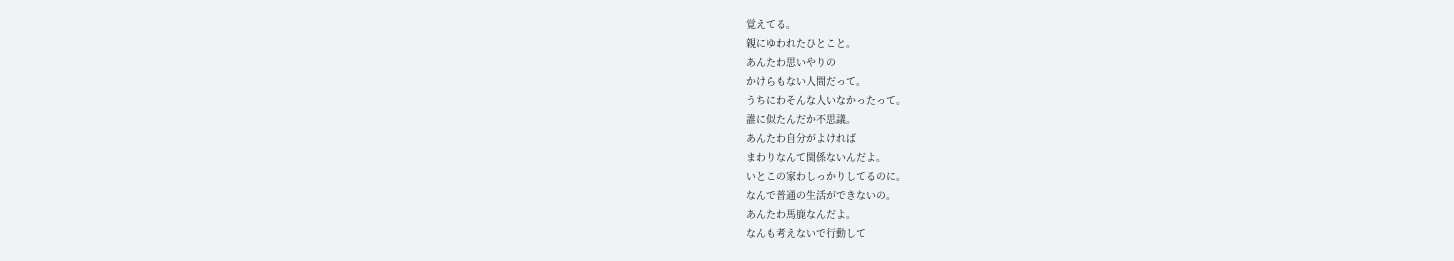覚えてる。
親にゆわれたひとこと。
あんたわ思いやりの
かけらもない人間だって。
うちにわそんな人いなかったって。
誰に似たんだか不思議。
あんたわ自分がよければ
まわりなんて関係ないんだよ。
いとこの家わしっかりしてるのに。
なんで普通の生活ができないの。
あんたわ馬鹿なんだよ。
なんも考えないで行動して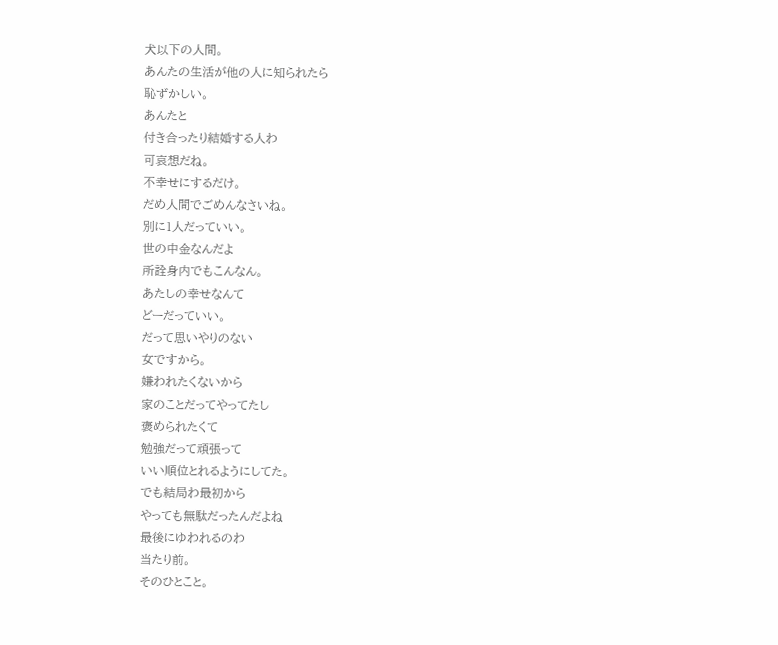犬以下の人間。
あんたの生活が他の人に知られたら
恥ずかしい。
あんたと
付き合ったり結婚する人わ
可哀想だね。
不幸せにするだけ。
だめ人間でごめんなさいね。
別に1人だっていい。
世の中金なんだよ
所詮身内でもこんなん。
あたしの幸せなんて
どーだっていい。
だって思いやりのない
女ですから。
嫌われたくないから
家のことだってやってたし
褒められたくて
勉強だって頑張って
いい順位とれるようにしてた。
でも結局わ最初から
やっても無駄だったんだよね
最後にゆわれるのわ
当たり前。
そのひとこと。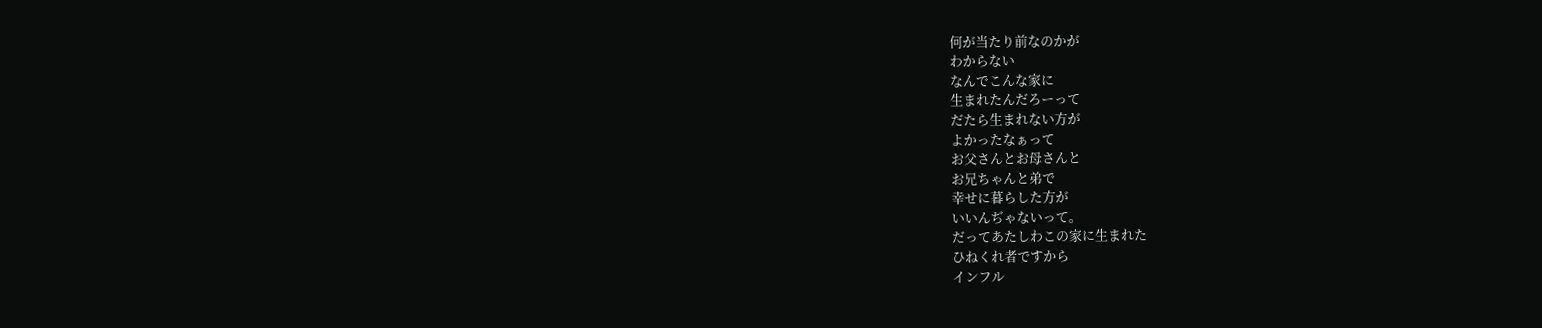何が当たり前なのかが
わからない
なんでこんな家に
生まれたんだろーって
だたら生まれない方が
よかったなぁって
お父さんとお母さんと
お兄ちゃんと弟で
幸せに暮らした方が
いいんぢゃないって。
だってあたしわこの家に生まれた
ひねくれ者ですから
インフル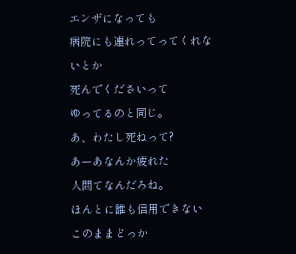エンザになっても
病院にも連れってってくれないとか
死んでくださいって
ゆってるのと同じ。
あ、わたし死ねって?
あーあなんか疲れた
人間てなんだろね。
ほんとに誰も信用できない
このままどっか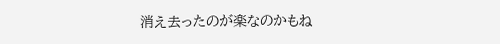消え去ったのが楽なのかもね